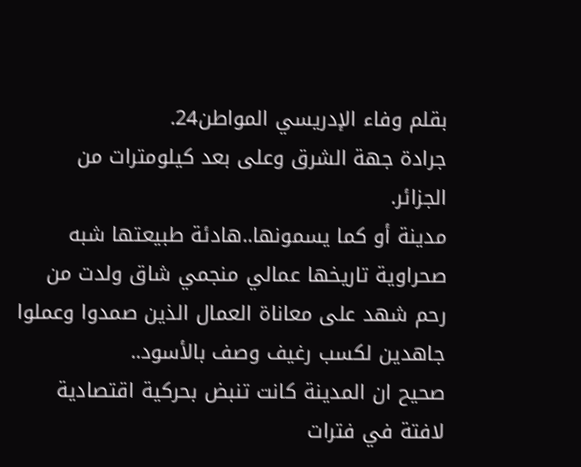بقلم وفاء الإدريسي المواطن24.
جرادة جهة الشرق وعلى بعد كيلومترات من الجزائر.
مدينة أو كما يسمونها..هادئة طبيعتها شبه صحراوية تاريخها عمالي منجمي شاق ولدت من رحم شهد على معاناة العمال الذين صمدوا وعملوا جاهدين لكسب رغيف وصف بالأسود..
صحيح ان المدينة كانت تنبض بحركية اقتصادية لافتة في فترات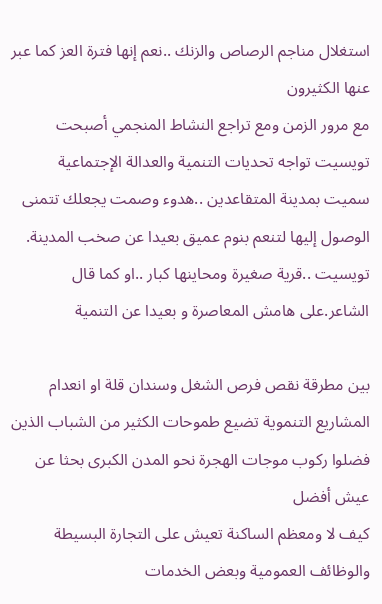استغلال مناجم الرصاص والزنك ..نعم إنها فترة العز كما عبر عنها الكثيرون
مع مرور الزمن ومع تراجع النشاط المنجمي أصبحت تويسيت تواجه تحديات التنمية والعدالة الإجتماعية
سميت بمدينة المتقاعدين ..هدوء وصمت يجعلك تتمنى الوصول إليها لتنعم بنوم عميق بعيدا عن صخب المدينة.
تويسيت ..قرية صغيرة ومحاينها كبار ..او كما قال الشاعر.على هامش المعاصرة و بعيدا عن التنمية

بين مطرقة نقص فرص الشغل وسندان قلة او انعدام المشاريع التنموية تضيع طموحات الكثير من الشباب الذين فضلوا ركوب موجات الهجرة نحو المدن الكبرى بحثا عن عيش أفضل
كيف لا ومعظم الساكنة تعيش على التجارة البسيطة والوظائف العمومية وبعض الخدمات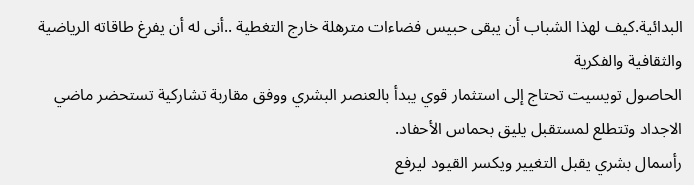البدائية.كيف لهذا الشباب أن يبقى حبيس فضاءات مترهلة خارج التغطية ..أنى له أن يفرغ طاقاته الرياضية والثقافية والفكرية
الحاصول تويسيت تحتاج إلى استثمار قوي يبدأ بالعنصر البشري ووفق مقاربة تشاركية تستحضر ماضي الاجداد وتتطلع لمستقبل يليق بحماس الأحفاد.
رأسمال بشري يقبل التغيير ويكسر القيود ليرفع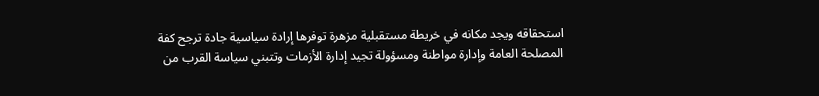استحقاقه ويجد مكانه في خريطة مستقبلية مزهرة توفرها إرادة سياسية جادة ترجح كفة المصلحة العامة وإدارة مواطنة ومسؤولة تجيد إدارة الأزمات وتتبني سياسة القرب من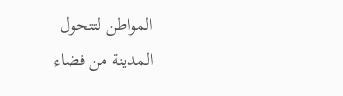المواطن لتتحول المدينة من فضاء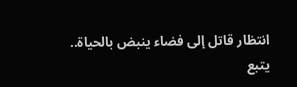انتظار قاتل إلى فضاء ينبض بالحياة..
يتبع